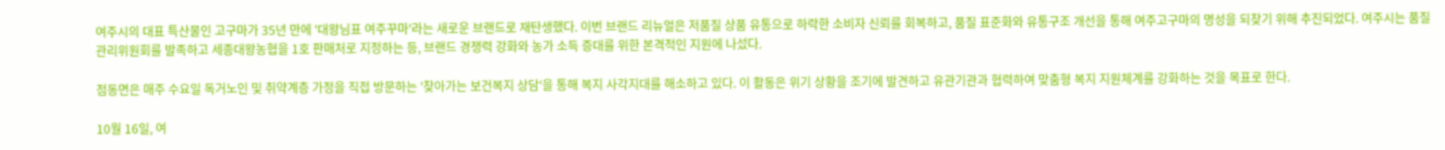여주시의 대표 특산물인 고구마가 35년 만에 '대왕님표 여주꾸마'라는 새로운 브랜드로 재탄생했다. 이번 브랜드 리뉴얼은 저품질 상품 유통으로 하락한 소비자 신뢰를 회복하고, 품질 표준화와 유통구조 개선을 통해 여주고구마의 명성을 되찾기 위해 추진되었다. 여주시는 품질관리위원회를 발족하고 세종대왕농협을 1호 판매처로 지정하는 등, 브랜드 경쟁력 강화와 농가 소득 증대를 위한 본격적인 지원에 나섰다.

점동면은 매주 수요일 독거노인 및 취약계층 가정을 직접 방문하는 '찾아가는 보건복지 상담'을 통해 복지 사각지대를 해소하고 있다. 이 활동은 위기 상황을 조기에 발견하고 유관기관과 협력하여 맞춤형 복지 지원체계를 강화하는 것을 목표로 한다.

10월 16일, 여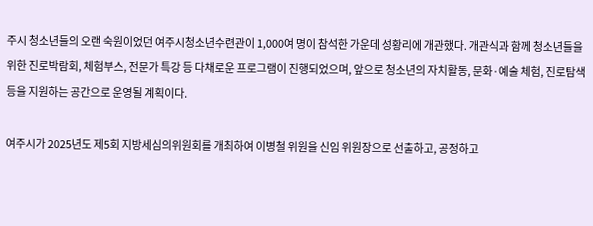주시 청소년들의 오랜 숙원이었던 여주시청소년수련관이 1,000여 명이 참석한 가운데 성황리에 개관했다. 개관식과 함께 청소년들을 위한 진로박람회, 체험부스, 전문가 특강 등 다채로운 프로그램이 진행되었으며, 앞으로 청소년의 자치활동, 문화·예술 체험, 진로탐색 등을 지원하는 공간으로 운영될 계획이다.

여주시가 2025년도 제5회 지방세심의위원회를 개최하여 이병철 위원을 신임 위원장으로 선출하고, 공정하고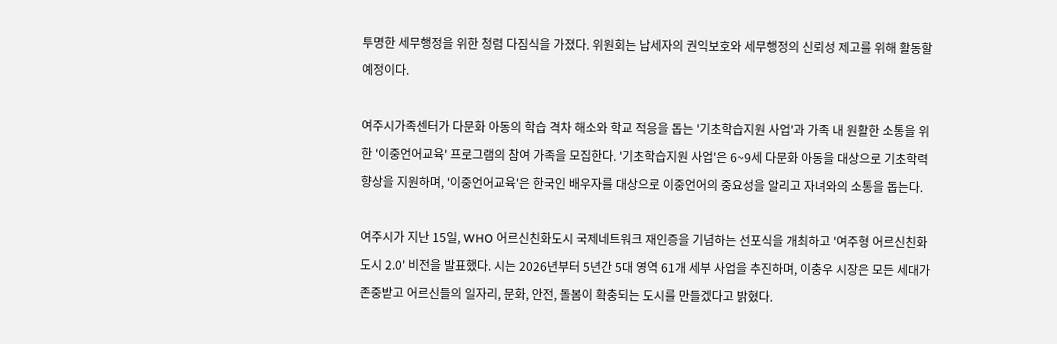투명한 세무행정을 위한 청렴 다짐식을 가졌다. 위원회는 납세자의 권익보호와 세무행정의 신뢰성 제고를 위해 활동할 예정이다.

여주시가족센터가 다문화 아동의 학습 격차 해소와 학교 적응을 돕는 '기초학습지원 사업'과 가족 내 원활한 소통을 위한 '이중언어교육' 프로그램의 참여 가족을 모집한다. '기초학습지원 사업'은 6~9세 다문화 아동을 대상으로 기초학력 향상을 지원하며, '이중언어교육'은 한국인 배우자를 대상으로 이중언어의 중요성을 알리고 자녀와의 소통을 돕는다.

여주시가 지난 15일, WHO 어르신친화도시 국제네트워크 재인증을 기념하는 선포식을 개최하고 '여주형 어르신친화도시 2.0' 비전을 발표했다. 시는 2026년부터 5년간 5대 영역 61개 세부 사업을 추진하며, 이충우 시장은 모든 세대가 존중받고 어르신들의 일자리, 문화, 안전, 돌봄이 확충되는 도시를 만들겠다고 밝혔다.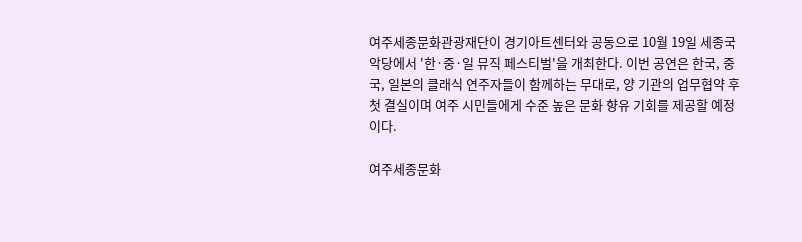여주세종문화관광재단이 경기아트센터와 공동으로 10월 19일 세종국악당에서 '한·중·일 뮤직 페스티벌'을 개최한다. 이번 공연은 한국, 중국, 일본의 클래식 연주자들이 함께하는 무대로, 양 기관의 업무협약 후 첫 결실이며 여주 시민들에게 수준 높은 문화 향유 기회를 제공할 예정이다.

여주세종문화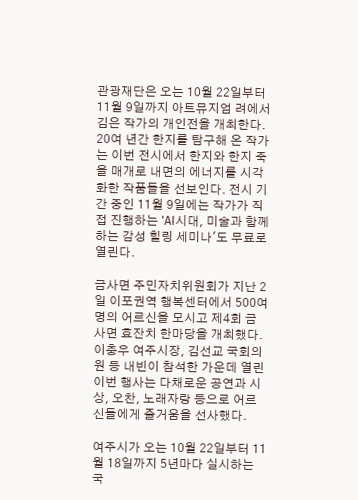관광재단은 오는 10월 22일부터 11월 9일까지 아트뮤지엄 려에서 김은 작가의 개인전을 개최한다. 20여 년간 한지를 탐구해 온 작가는 이번 전시에서 한지와 한지 죽을 매개로 내면의 에너지를 시각화한 작품들을 선보인다. 전시 기간 중인 11월 9일에는 작가가 직접 진행하는 'AI시대, 미술과 함께하는 감성 힐링 세미나'도 무료로 열린다.

금사면 주민자치위원회가 지난 2일 이포권역 행복센터에서 500여 명의 어르신을 모시고 제4회 금사면 효잔치 한마당을 개최했다. 이충우 여주시장, 김선교 국회의원 등 내빈이 참석한 가운데 열린 이번 행사는 다채로운 공연과 시상, 오찬, 노래자랑 등으로 어르신들에게 즐거움을 선사했다.

여주시가 오는 10월 22일부터 11월 18일까지 5년마다 실시하는 국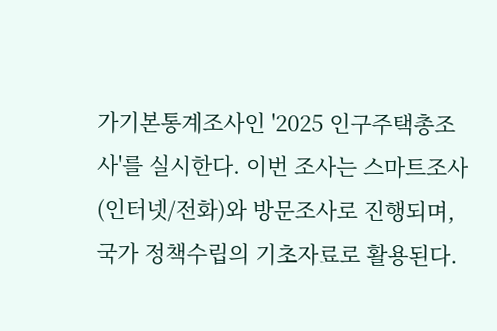가기본통계조사인 '2025 인구주택총조사'를 실시한다. 이번 조사는 스마트조사(인터넷/전화)와 방문조사로 진행되며, 국가 정책수립의 기초자료로 활용된다.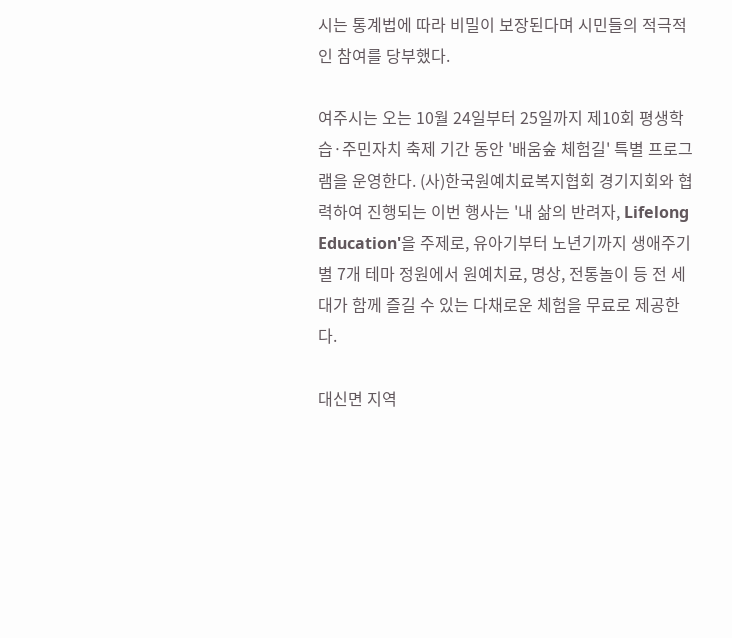시는 통계법에 따라 비밀이 보장된다며 시민들의 적극적인 참여를 당부했다.

여주시는 오는 10월 24일부터 25일까지 제10회 평생학습·주민자치 축제 기간 동안 '배움숲 체험길' 특별 프로그램을 운영한다. (사)한국원예치료복지협회 경기지회와 협력하여 진행되는 이번 행사는 '내 삶의 반려자, Lifelong Education'을 주제로, 유아기부터 노년기까지 생애주기별 7개 테마 정원에서 원예치료, 명상, 전통놀이 등 전 세대가 함께 즐길 수 있는 다채로운 체험을 무료로 제공한다.

대신면 지역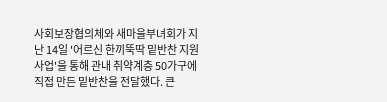사회보장협의체와 새마을부녀회가 지난 14일 '어르신 한끼뚝딱 밑반찬 지원사업'을 통해 관내 취약계층 50가구에 직접 만든 밑반찬을 전달했다. 큰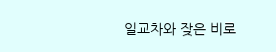일교차와 잦은 비로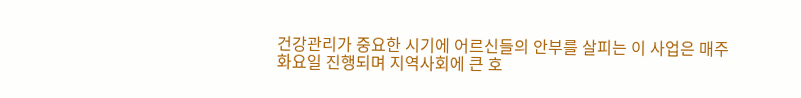건강관리가 중요한 시기에 어르신들의 안부를 살피는 이 사업은 매주 화요일 진행되며 지역사회에 큰 호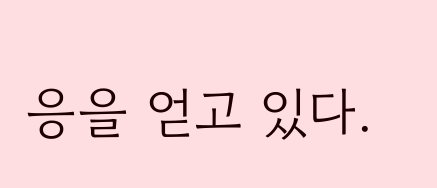응을 얻고 있다.